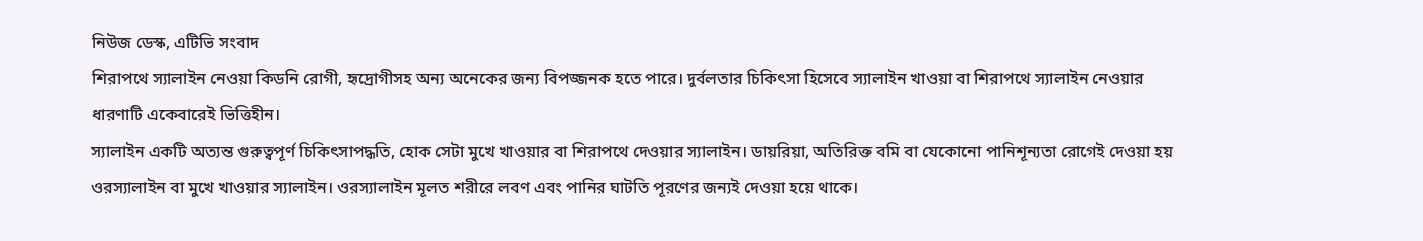নিউজ ডেস্ক, এটিভি সংবাদ
শিরাপথে স্যালাইন নেওয়া কিডনি রোগী, হৃদ্রোগীসহ অন্য অনেকের জন্য বিপজ্জনক হতে পারে। দুর্বলতার চিকিৎসা হিসেবে স্যালাইন খাওয়া বা শিরাপথে স্যালাইন নেওয়ার ধারণাটি একেবারেই ভিত্তিহীন।
স্যালাইন একটি অত্যন্ত গুরুত্বপূর্ণ চিকিৎসাপদ্ধতি, হোক সেটা মুখে খাওয়ার বা শিরাপথে দেওয়ার স্যালাইন। ডায়রিয়া, অতিরিক্ত বমি বা যেকোনো পানিশূন্যতা রোগেই দেওয়া হয় ওরস্যালাইন বা মুখে খাওয়ার স্যালাইন। ওরস্যালাইন মূলত শরীরে লবণ এবং পানির ঘাটতি পূরণের জন্যই দেওয়া হয়ে থাকে।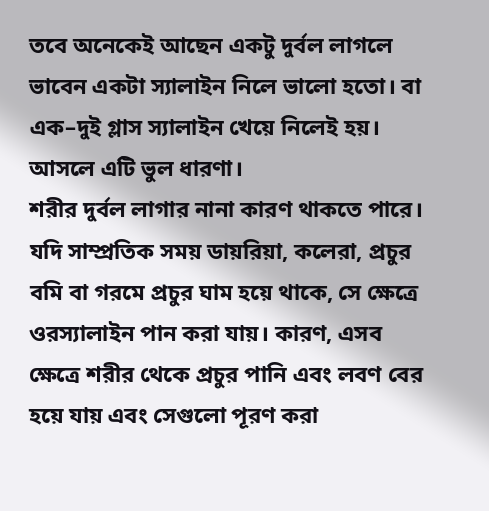তবে অনেকেই আছেন একটু দুর্বল লাগলে ভাবেন একটা স্যালাইন নিলে ভালো হতো। বা এক–দুই গ্লাস স্যালাইন খেয়ে নিলেই হয়। আসলে এটি ভুল ধারণা।
শরীর দুর্বল লাগার নানা কারণ থাকতে পারে। যদি সাম্প্রতিক সময় ডায়রিয়া, কলেরা, প্রচুর বমি বা গরমে প্রচুর ঘাম হয়ে থাকে, সে ক্ষেত্রে ওরস্যালাইন পান করা যায়। কারণ, এসব ক্ষেত্রে শরীর থেকে প্রচুর পানি এবং লবণ বের হয়ে যায় এবং সেগুলো পূরণ করা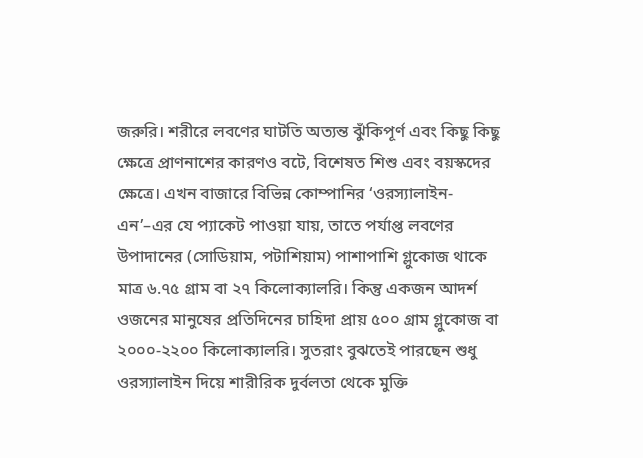জরুরি। শরীরে লবণের ঘাটতি অত্যন্ত ঝুঁকিপূর্ণ এবং কিছু কিছু ক্ষেত্রে প্রাণনাশের কারণও বটে, বিশেষত শিশু এবং বয়স্কদের ক্ষেত্রে। এখন বাজারে বিভিন্ন কোম্পানির ‘ওরস্যালাইন-এন’–এর যে প্যাকেট পাওয়া যায়, তাতে পর্যাপ্ত লবণের উপাদানের (সোডিয়াম, পটাশিয়াম) পাশাপাশি গ্লুকোজ থাকে মাত্র ৬.৭৫ গ্রাম বা ২৭ কিলোক্যালরি। কিন্তু একজন আদর্শ ওজনের মানুষের প্রতিদিনের চাহিদা প্রায় ৫০০ গ্রাম গ্লুকোজ বা ২০০০-২২০০ কিলোক্যালরি। সুতরাং বুঝতেই পারছেন শুধু ওরস্যালাইন দিয়ে শারীরিক দুর্বলতা থেকে মুক্তি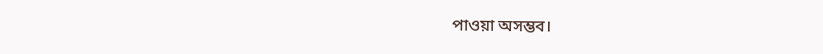পাওয়া অসম্ভব।